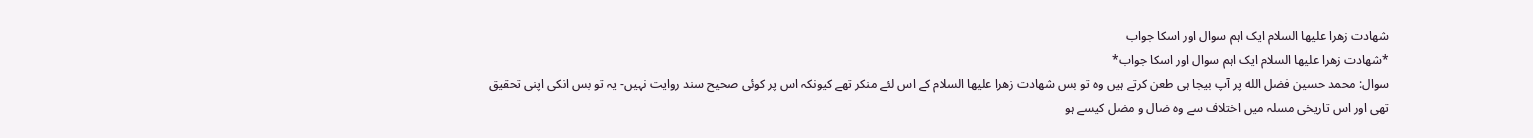شھادت زھرا علیھا السلام ایک اہم سوال اور اسکا جواب
*شھادت زھرا علیھا السلام ایک اہم سوال اور اسکا جواب*
سوال: محمد حسین فضل الله پر آپ بیجا ہی طعن کرتے ہیں وہ تو بس شھادت زھرا علیھا السلام کے اس لئے منکر تھے کیونکہ اس پر کوئی صحیح سند روایت نہیں- یہ تو بس انکی اپنی تحقیق تھی اور اس تاریخی مسلہ میں اختلاف سے وہ ضال و مضل کیسے ہو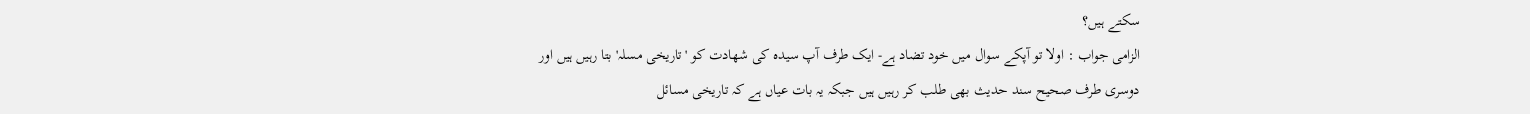سکتے ہیں؟
الزامی جواب : اولا تو آپکے سوال میں خود تضاد ہے- ایک طرف آپ سیدہ کی شهادت کو 'تاریخی مسلہ' بتا رہیں ہیں اور دوسری طرف صحیح سند حدیث بھی طلب کر رہیں ہیں جبکہ یہ بات عیاں ہے کہ تاریخی مسائل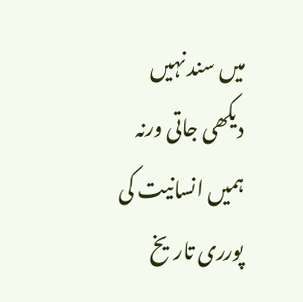میں سند نہیں دیکھی جاتی ورنہ ہمیں انسانیت کی پورری تاریخ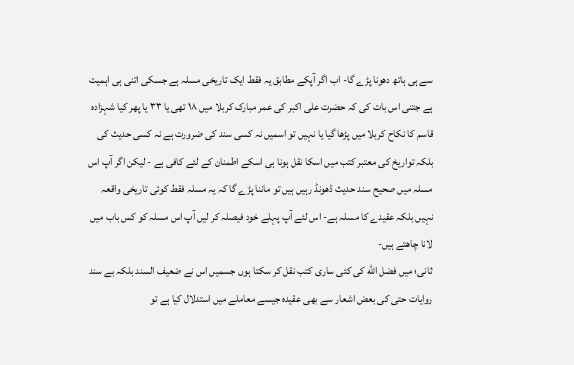سے ہی ہاتھ دھونا پڑے گا- اب اگر آپکے مطابق یہ فقط ایک تاریخی مسلہ ہے جسکی اتنی ہی اہمیت ہے جتنی اس بات کی کہ حضرت علی اکبر کی عمر مبارک کربلا میں ١٨ تھی یا ٣٣ یا پھر کیا شہزادہ قاسم کا نکاح کربلا میں پڑھا گیا یا نہیں تو اسمیں نہ کسی سند کی ضرورت ہے نہ کسی حدیث کی بلکہ تواریخ کی معتبر کتب میں اسکا نقل ہونا ہی اسکے اطمنان کے لئے کافی ہے - لیکن اگر آپ اس مسلہ میں صحیح سند حدیث ڈھونڈ رہیں ہیں تو ماننا پڑے گا کہ یہ مسلہ فقط کوئی تاریخی واقعہ نہیں بلکہ عقیدے کا مسلہ ہے- اس لئے آپ پہلے خود فیصلہ کر لیں آپ اس مسلہ کو کس باب میں لانا چاھتے ہیں-
ثانی؛ میں فضل الله کی کئی ساری کتب نقل کر سکتا ہوں جسمیں اس نے ضعیف السند بلکہ بے سند روایات حتی کی بعض اشعار سے بھی عقیدہ جیسے معاملے میں استدلال کیا ہے تو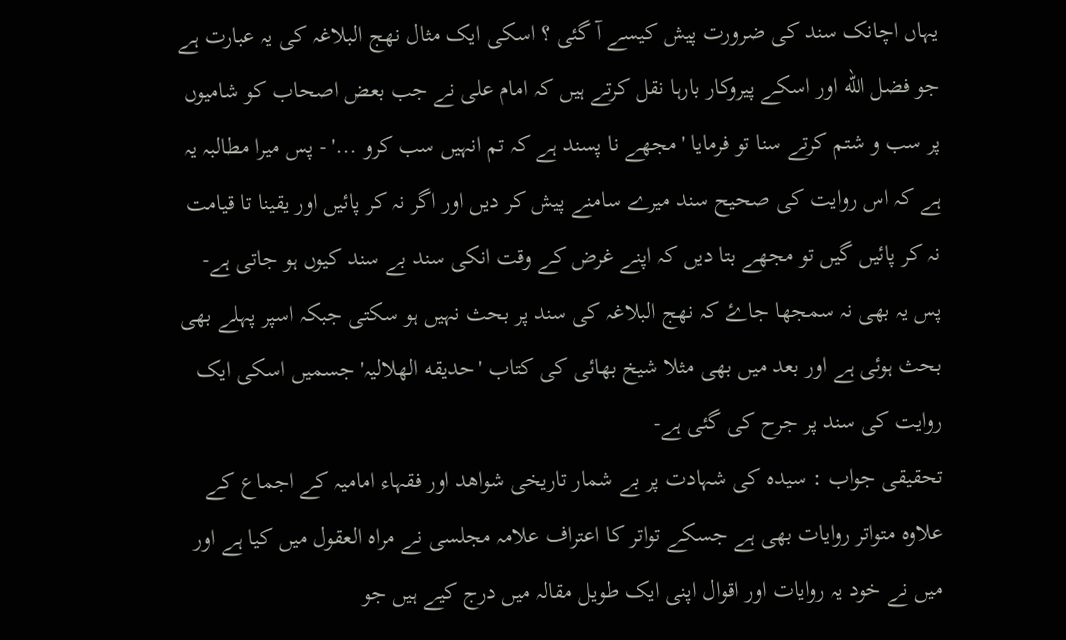یہاں اچانک سند کی ضرورت پیش کیسے آ گئی ؟ اسکی ایک مثال نھج البلاغہ کی یہ عبارت ہے جو فضل الله اور اسکے پیروکار بارہا نقل کرتے ہیں کہ امام علی نے جب بعض اصحاب کو شامیوں پر سب و شتم کرتے سنا تو فرمایا 'مجھے نا پسند ہے کہ تم انہیں سب کرو ...' - پس میرا مطالبہ یہ ہے کہ اس روایت کی صحیح سند میرے سامنے پیش کر دیں اور اگر نہ کر پائیں اور یقینا تا قیامت نہ کر پائیں گیں تو مجھے بتا دیں کہ اپنے غرض کے وقت انکی سند بے سند کیوں ہو جاتی ہے- پس یہ بھی نہ سمجھا جاۓ کہ نھج البلاغہ کی سند پر بحث نہیں ہو سکتی جبکہ اسپر پہلے بھی بحث ہوئی ہے اور بعد میں بھی مثلا شیخ بھائی کی کتاب 'حدیقه الھلالیہ' جسمیں اسکی ایک روایت کی سند پر جرح کی گئی ہے-
تحقیقی جواب : سیدہ کی شہادت پر بے شمار تاریخی شواھد اور فقہاء امامیہ کے اجماع کے علاوہ متواتر روایات بھی ہے جسکے تواتر کا اعتراف علامہ مجلسی نے مراه العقول میں کیا ہے اور میں نے خود یہ روایات اور اقوال اپنی ایک طویل مقالہ میں درج کیے ہیں جو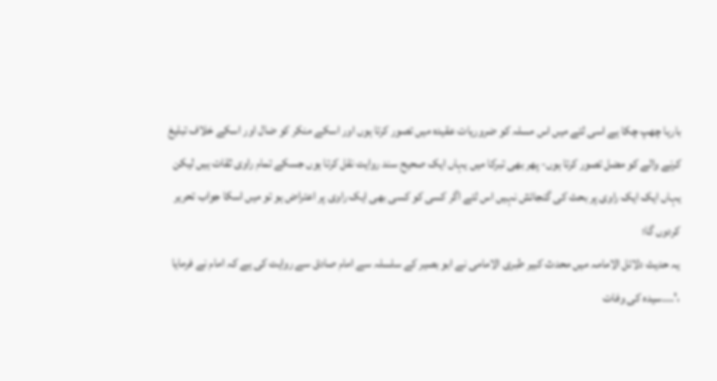بارہا چھپ چکا ہے اسی لئے میں اس مسلہ کو ضروریات عقیدہ میں تصور کرتا ہوں اور اسکے منکر کو ضال اور اسکے خلاف تبلیغ کرنے والے کو مضل تصور کرتا ہوں- پھر بھی تبرکا میں یہاں ایک صحیح سند روایت نقل کرتا ہوں جسکے تمام راوی ثقات ہیں لیکن یہاں ایک ایک راوی پر بحث کی گنجائش نہیں اس لئے اگر کسی کو کسی بھی ایک راوی پر اعتراض ہو تو میں اسکا جواب تحریر کردوں گا؛
یہ حدیث دلائل الامامہ میں محدث کبیر طبری الامامی نے ابو بصیر کے سلسلہ سے امام صادق سے روایت کی ہے کہ امام نے فرمایا ،'....سیدہ کی وفات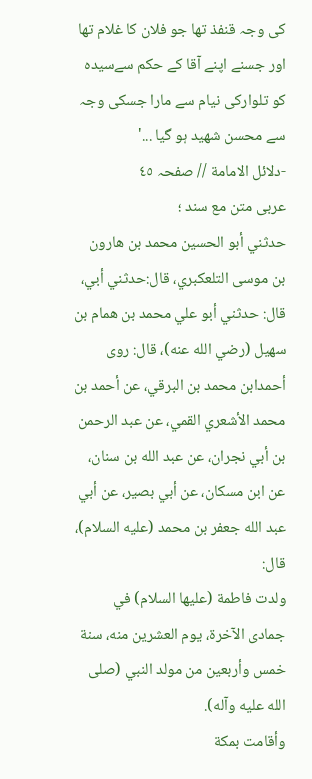کی وجہ قنفذ تھا جو فلان کا غلام تھا اور جسنے اپنے آقا کے حکم سےسیدہ کو تلوارکی نیام سے مارا جسکی وجہ سے محسن شھید ہو گیا ...'
-دلائل الامامة // صفحہ ٤٥
عربی متن مع سند ؛
حدثني أبو الحسين محمد بن هارون بن موسى التلعكبري، قال:حدثني أبي، قال: حدثني أبو علي محمد بن همام بن سهيل (رضي الله عنه)، قال: روى أحمدابن محمد بن البرقي، عن أحمد بن محمد الأشعري القمي، عن عبد الرحمن بن أبي نجران، عن عبد الله بن سنان، عن ابن مسكان، عن أبي بصير، عن أبي عبد الله جعفر بن محمد (عليه السلام)، قال:
ولدت فاطمة (عليها السلام) في جمادى الآخرة، يوم العشرين منه، سنة خمس وأربعين من مولد النبي (صلى الله عليه وآله).
وأقامت بمكة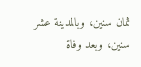ثمان سنين، وبالمدينة عشر سنين، وبعد وفاة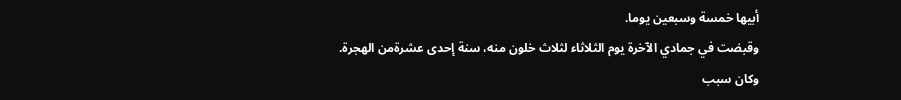أبيها خمسة وسبعين يوما.
وقبضت في جمادي الآخرة يوم الثلاثاء لثلاث خلون منه، سنة إحدى عشرةمن الهجرة.
وكان سبب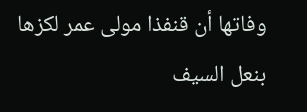وفاتها أن قنفذا مولى عمر لكزها بنعل السيف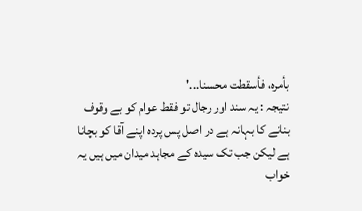بأمره، فأسقطت محسنا...'
نتیجہ : یہ سند اور رجال تو فقط عوام کو بے وقوف بنانے کا بہانہ ہے در اصل پس پردہ اپنے آقا کو بچانا ہے لیکن جب تک سیدہ کے مجاہد میدان میں ہیں یہ خواب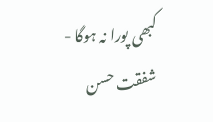کبھی پورا نہ ہوگا -
شفقت حسن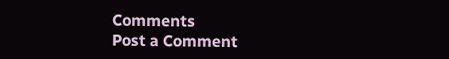Comments
Post a Comment